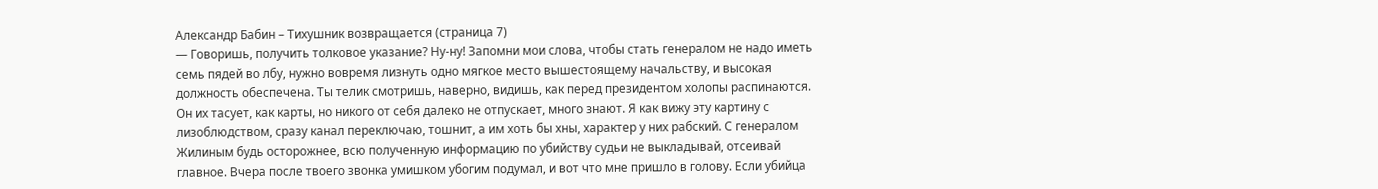Александр Бабин – Тихушник возвращается (страница 7)
— Говоришь, получить толковое указание? Ну-ну! Запомни мои слова, чтобы стать генералом не надо иметь семь пядей во лбу, нужно вовремя лизнуть одно мягкое место вышестоящему начальству, и высокая должность обеспечена. Ты телик смотришь, наверно, видишь, как перед президентом холопы распинаются. Он их тасует, как карты, но никого от себя далеко не отпускает, много знают. Я как вижу эту картину с лизоблюдством, сразу канал переключаю, тошнит, а им хоть бы хны, характер у них рабский. С генералом Жилиным будь осторожнее, всю полученную информацию по убийству судьи не выкладывай, отсеивай главное. Вчера после твоего звонка умишком убогим подумал, и вот что мне пришло в голову. Если убийца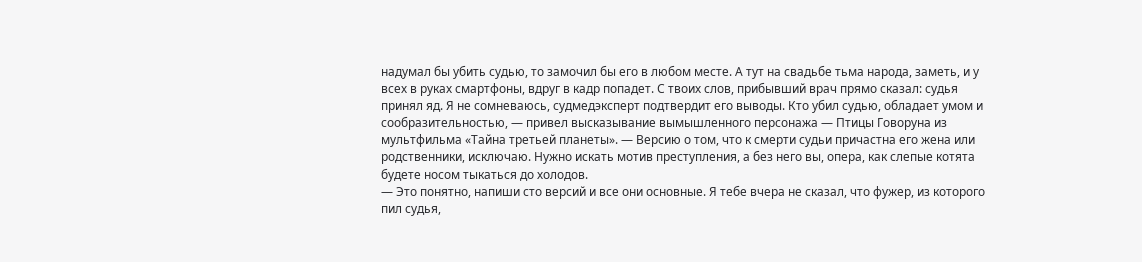надумал бы убить судью, то замочил бы его в любом месте. А тут на свадьбе тьма народа, заметь, и у всех в руках смартфоны, вдруг в кадр попадет. С твоих слов, прибывший врач прямо сказал: судья принял яд. Я не сомневаюсь, судмедэксперт подтвердит его выводы. Кто убил судью, обладает умом и сообразительностью, — привел высказывание вымышленного персонажа — Птицы Говоруна из мультфильма «Тайна третьей планеты». — Версию о том, что к смерти судьи причастна его жена или родственники, исключаю. Нужно искать мотив преступления, а без него вы, опера, как слепые котята будете носом тыкаться до холодов.
— Это понятно, напиши сто версий и все они основные. Я тебе вчера не сказал, что фужер, из которого пил судья,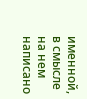именной, в смысле на нем написано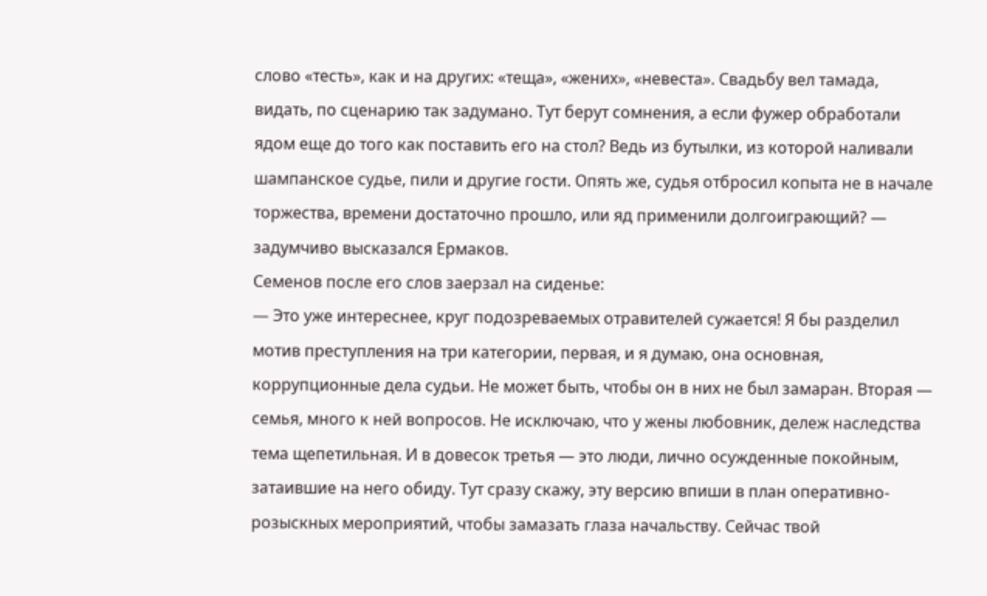слово «тесть», как и на других: «теща», «жених», «невеста». Свадьбу вел тамада, видать, по сценарию так задумано. Тут берут сомнения, а если фужер обработали ядом еще до того как поставить его на стол? Ведь из бутылки, из которой наливали шампанское судье, пили и другие гости. Опять же, судья отбросил копыта не в начале торжества, времени достаточно прошло, или яд применили долгоиграющий? — задумчиво высказался Ермаков.
Семенов после его слов заерзал на сиденье:
— Это уже интереснее, круг подозреваемых отравителей сужается! Я бы разделил мотив преступления на три категории, первая, и я думаю, она основная, коррупционные дела судьи. Не может быть, чтобы он в них не был замаран. Вторая — семья, много к ней вопросов. Не исключаю, что у жены любовник, дележ наследства тема щепетильная. И в довесок третья — это люди, лично осужденные покойным, затаившие на него обиду. Тут сразу скажу, эту версию впиши в план оперативно-розыскных мероприятий, чтобы замазать глаза начальству. Сейчас твой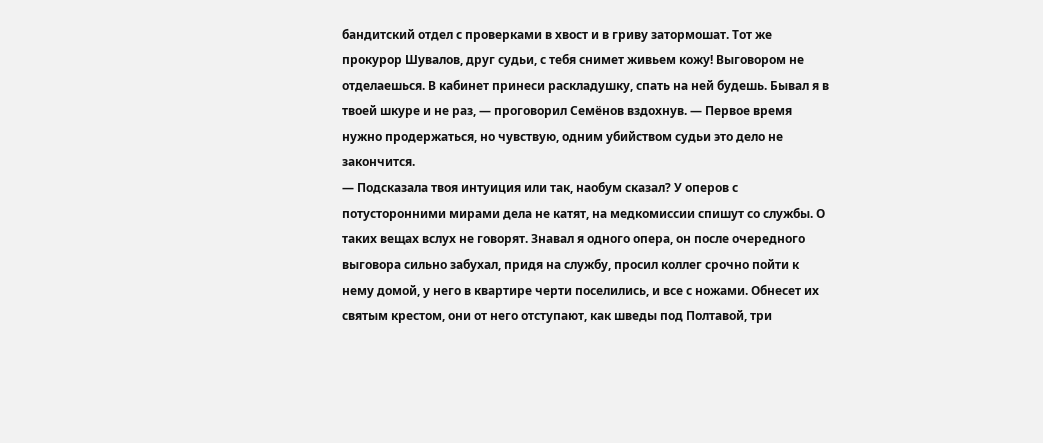бандитский отдел с проверками в хвост и в гриву затормошат. Тот же прокурор Шувалов, друг судьи, с тебя снимет живьем кожу! Выговором не отделаешься. В кабинет принеси раскладушку, спать на ней будешь. Бывал я в твоей шкуре и не раз, — проговорил Семёнов вздохнув. — Первое время нужно продержаться, но чувствую, одним убийством судьи это дело не закончится.
— Подсказала твоя интуиция или так, наобум сказал? У оперов с потусторонними мирами дела не катят, на медкомиссии спишут со службы. О таких вещах вслух не говорят. Знавал я одного опера, он после очередного выговора сильно забухал, придя на службу, просил коллег срочно пойти к нему домой, у него в квартире черти поселились, и все с ножами. Обнесет их святым крестом, они от него отступают, как шведы под Полтавой, три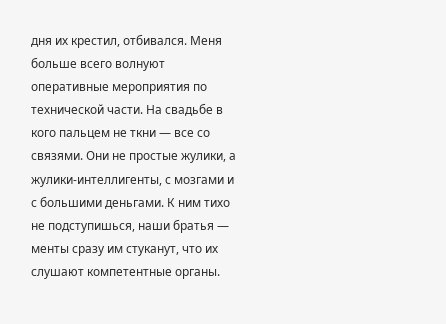дня их крестил, отбивался. Меня больше всего волнуют оперативные мероприятия по технической части. На свадьбе в кого пальцем не ткни — все со связями. Они не простые жулики, а жулики-интеллигенты, с мозгами и с большими деньгами. К ним тихо не подступишься, наши братья — менты сразу им стуканут, что их слушают компетентные органы.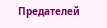Предателей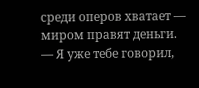среди оперов хватает — миром правят деньги.
— Я уже тебе говорил,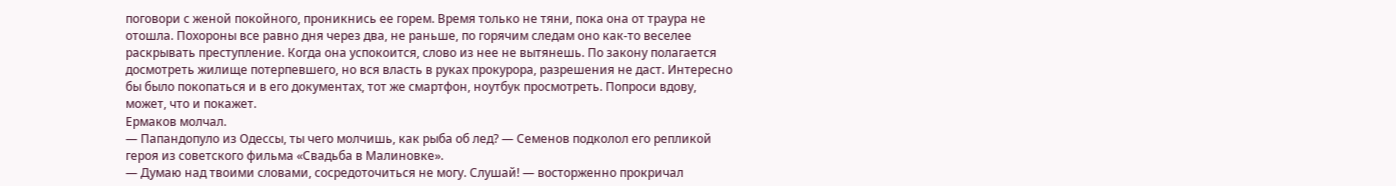поговори с женой покойного, проникнись ее горем. Время только не тяни, пока она от траура не отошла. Похороны все равно дня через два, не раньше, по горячим следам оно как-то веселее раскрывать преступление. Когда она успокоится, слово из нее не вытянешь. По закону полагается досмотреть жилище потерпевшего, но вся власть в руках прокурора, разрешения не даст. Интересно бы было покопаться и в его документах, тот же смартфон, ноутбук просмотреть. Попроси вдову, может, что и покажет.
Ермаков молчал.
— Папандопуло из Одессы, ты чего молчишь, как рыба об лед? — Семенов подколол его репликой героя из советского фильма «Свадьба в Малиновке».
— Думаю над твоими словами, сосредоточиться не могу. Слушай! — восторженно прокричал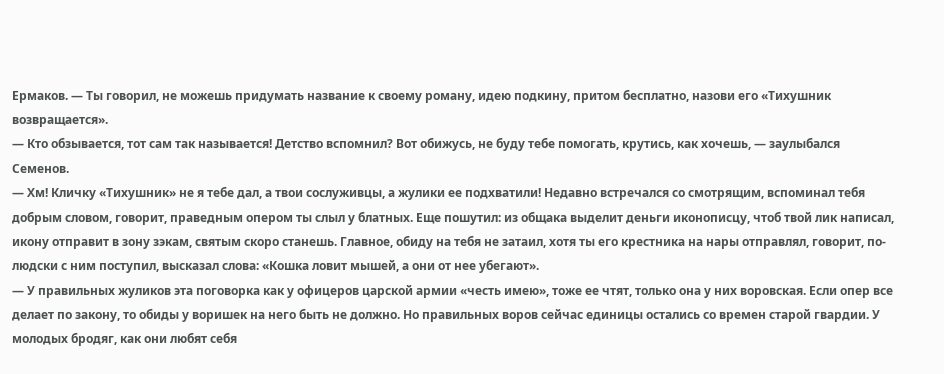Ермаков. — Ты говорил, не можешь придумать название к своему роману, идею подкину, притом бесплатно, назови его «Тихушник возвращается».
— Кто обзывается, тот сам так называется! Детство вспомнил? Вот обижусь, не буду тебе помогать, крутись, как хочешь, — заулыбался Семенов.
— Хм! Кличку «Тихушник» не я тебе дал, а твои сослуживцы, а жулики ее подхватили! Недавно встречался со смотрящим, вспоминал тебя добрым словом, говорит, праведным опером ты слыл у блатных. Еще пошутил: из общака выделит деньги иконописцу, чтоб твой лик написал, икону отправит в зону зэкам, святым скоро станешь. Главное, обиду на тебя не затаил, хотя ты его крестника на нары отправлял, говорит, по-людски с ним поступил, высказал слова: «Кошка ловит мышей, а они от нее убегают».
— У правильных жуликов эта поговорка как у офицеров царской армии «честь имею», тоже ее чтят, только она у них воровская. Если опер все делает по закону, то обиды у воришек на него быть не должно. Но правильных воров сейчас единицы остались со времен старой гвардии. У молодых бродяг, как они любят себя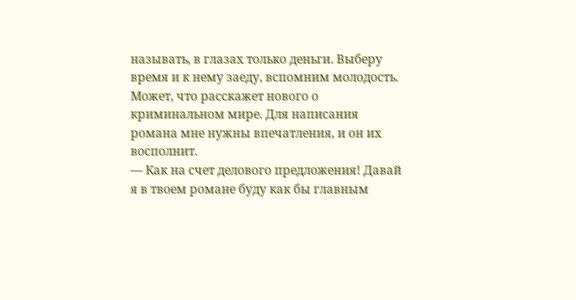называть, в глазах только деньги. Выберу время и к нему заеду, вспомним молодость. Может, что расскажет нового о криминальном мире. Для написания романа мне нужны впечатления, и он их восполнит.
— Как на счет делового предложения! Давай я в твоем романе буду как бы главным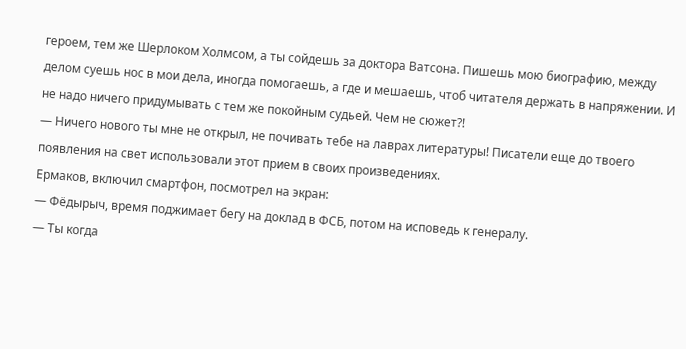героем, тем же Шерлоком Холмсом, а ты сойдешь за доктора Ватсона. Пишешь мою биографию, между делом суешь нос в мои дела, иногда помогаешь, а где и мешаешь, чтоб читателя держать в напряжении. И не надо ничего придумывать с тем же покойным судьей. Чем не сюжет?!
— Ничего нового ты мне не открыл, не почивать тебе на лаврах литературы! Писатели еще до твоего появления на свет использовали этот прием в своих произведениях.
Ермаков, включил смартфон, посмотрел на экран:
— Фёдырыч, время поджимает бегу на доклад в ФСБ, потом на исповедь к генералу.
— Ты когда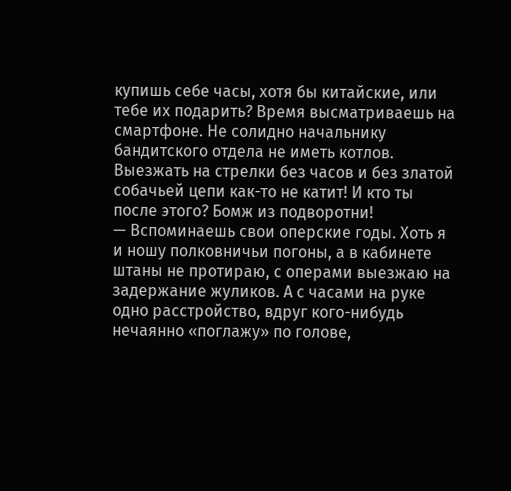купишь себе часы, хотя бы китайские, или тебе их подарить? Время высматриваешь на смартфоне. Не солидно начальнику бандитского отдела не иметь котлов. Выезжать на стрелки без часов и без златой собачьей цепи как-то не катит! И кто ты после этого? Бомж из подворотни!
— Вспоминаешь свои оперские годы. Хоть я и ношу полковничьи погоны, а в кабинете штаны не протираю, с операми выезжаю на задержание жуликов. А с часами на руке одно расстройство, вдруг кого-нибудь нечаянно «поглажу» по голове,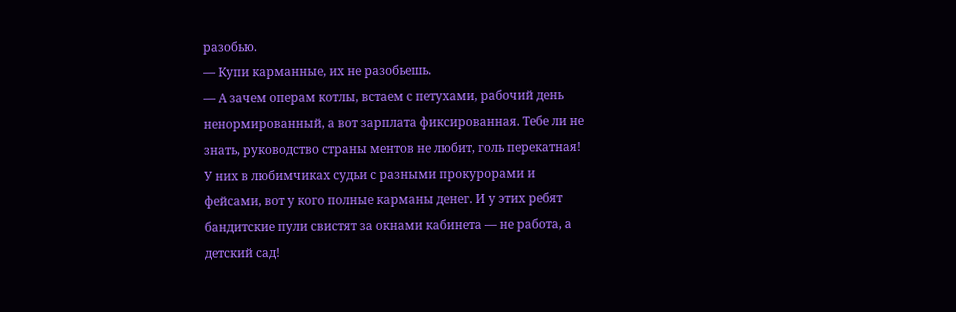разобью.
— Купи карманные, их не разобьешь.
— А зачем операм котлы, встаем с петухами, рабочий день ненормированный, а вот зарплата фиксированная. Тебе ли не знать, руководство страны ментов не любит, голь перекатная! У них в любимчиках судьи с разными прокурорами и фейсами, вот у кого полные карманы денег. И у этих ребят бандитские пули свистят за окнами кабинета — не работа, а детский сад!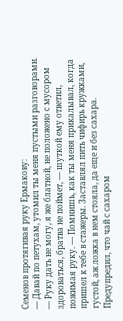Семенов протягивая руку Ермакову:
— Давай по петухам, утомил ты меня пустыми разговорами.
— Руку дать не могу, я же блатной, не положено с мусором здороваться, братва не поймет, — шуткой ему ответил, пожимая руку. — Помнишь, как ты меня прикалывал, когда пришел к тебе в стажеры. Заставлял пить чифирь кружками, густой, аж ложка в нем стояла, да еще и без сахара. Предупредил, что чай с сахаром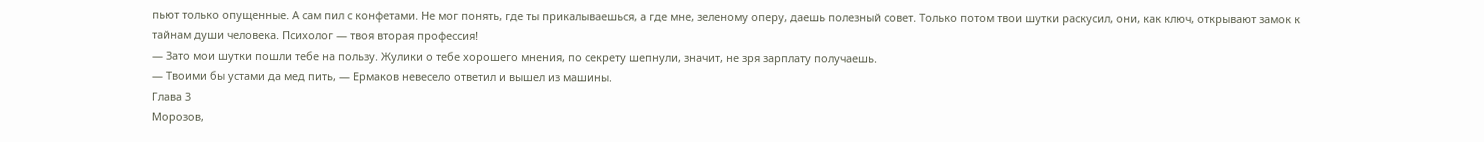пьют только опущенные. А сам пил с конфетами. Не мог понять, где ты прикалываешься, а где мне, зеленому оперу, даешь полезный совет. Только потом твои шутки раскусил, они, как ключ, открывают замок к тайнам души человека. Психолог — твоя вторая профессия!
— Зато мои шутки пошли тебе на пользу. Жулики о тебе хорошего мнения, по секрету шепнули, значит, не зря зарплату получаешь.
— Твоими бы устами да мед пить, — Ермаков невесело ответил и вышел из машины.
Глава 3
Морозов,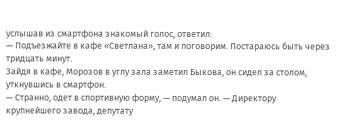услышав из смартфона знакомый голос, ответил:
— Подъезжайте в кафе «Светлана», там и поговорим. Постараюсь быть через тридцать минут.
Зайдя в кафе, Морозов в углу зала заметил Быкова, он сидел за столом, уткнувшись в смартфон.
— Странно, одет в спортивную форму, — подумал он. — Директору крупнейшего завода, депутату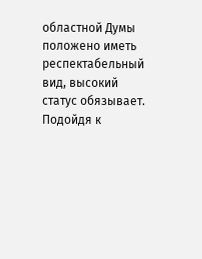областной Думы положено иметь респектабельный вид, высокий статус обязывает. Подойдя к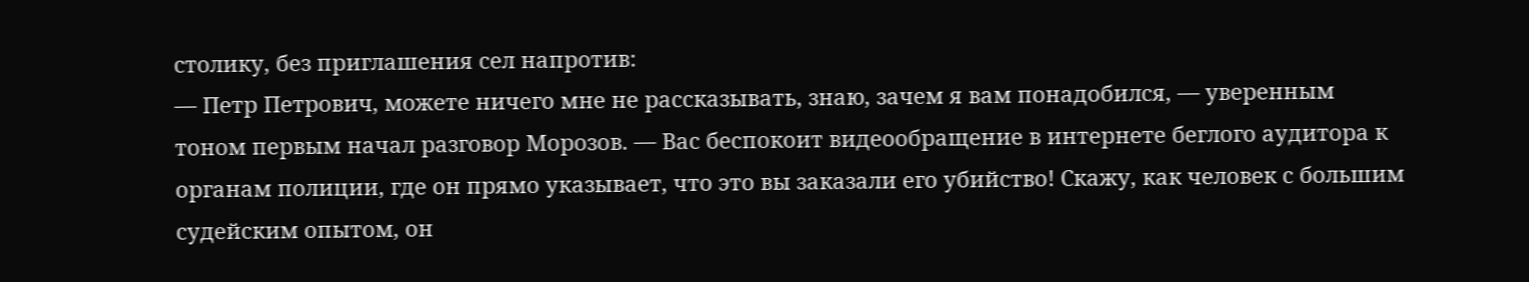столику, без приглашения сел напротив:
— Петр Петрович, можете ничего мне не рассказывать, знаю, зачем я вам понадобился, — уверенным тоном первым начал разговор Морозов. — Вас беспокоит видеообращение в интернете беглого аудитора к органам полиции, где он прямо указывает, что это вы заказали его убийство! Скажу, как человек с большим судейским опытом, он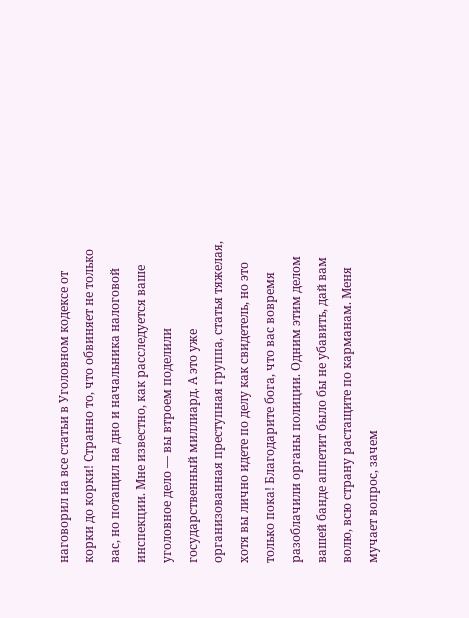наговорил на все статьи в Уголовном кодексе от корки до корки! Странно то, что обвиняет не только вас, но потащил на дно и начальника налоговой инспекции. Мне известно, как расследуется ваше уголовное дело — вы втроем поделили государственный миллиард. А это уже организованная преступная группа, статья тяжелая, хотя вы лично идете по делу как свидетель, но это только пока! Благодарите бога, что вас вовремя разоблачили органы полиции. Одним этим делом вашей банде аппетит было бы не убавить, дай вам волю, всю страну растащите по карманам. Меня мучает вопрос, зачем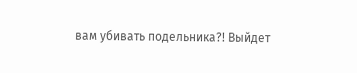вам убивать подельника?! Выйдет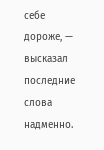себе дороже, — высказал последние слова надменно.